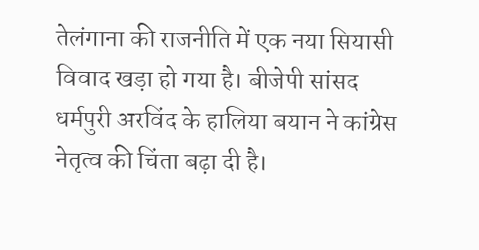तेलंगाना की राजनीति में एक नया सियासी विवाद खड़ा हो गया है। बीजेपी सांसद धर्मपुरी अरविंद के हालिया बयान ने कांग्रेस नेतृत्व की चिंता बढ़ा दी है।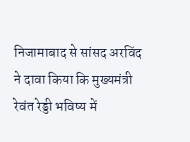निजामाबाद से सांसद अरविंद ने दावा किया कि मुख्यमंत्री रेवंत रेड्डी भविष्य में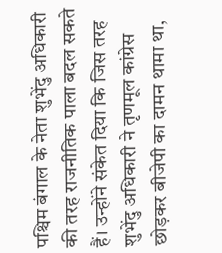पश्चिम बंगाल के नेता शुभेंदु अधिकारी की तरह राजनीतिक पाला बदल सकते हैं। उन्होंने संकेत दिया कि जिस तरह शुभेंदु अधिकारी ने तृणमूल कांग्रेस छोड़कर बीजेपी का दामन थामा था,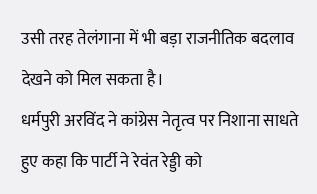उसी तरह तेलंगाना में भी बड़ा राजनीतिक बदलाव देखने को मिल सकता है।
धर्मपुरी अरविंद ने कांग्रेस नेतृत्व पर निशाना साधते हुए कहा कि पार्टी ने रेवंत रेड्डी को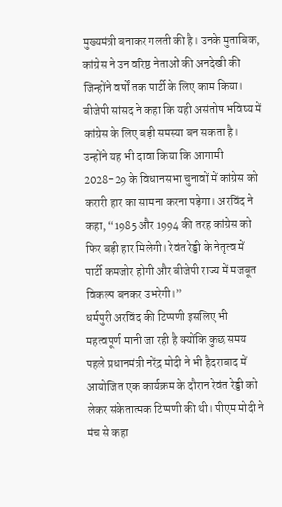मुख्यमंत्री बनाकर गलती की है। उनके मुताबिक, कांग्रेस ने उन वरिष्ठ नेताओं की अनदेखी की जिन्होंने वर्षों तक पार्टी के लिए काम किया। बीजेपी सांसद ने कहा कि यही असंतोष भविष्य में कांग्रेस के लिए बड़ी समस्या बन सकता है।
उन्होंने यह भी दावा किया कि आगामी 2028-29 के विधानसभा चुनावों में कांग्रेस को करारी हार का सामना करना पड़ेगा। अरविंद ने कहा, “1985 और 1994 की तरह कांग्रेस को फिर बड़ी हार मिलेगी। रेवंत रेड्डी के नेतृत्व में पार्टी कमजोर होगी और बीजेपी राज्य में मजबूत विकल्प बनकर उभरेगी।”
धर्मपुरी अरविंद की टिप्पणी इसलिए भी महत्वपूर्ण मानी जा रही है क्योंकि कुछ समय पहले प्रधानमंत्री नरेंद्र मोदी ने भी हैदराबाद में आयोजित एक कार्यक्रम के दौरान रेवंत रेड्डी को लेकर संकेतात्मक टिप्पणी की थी। पीएम मोदी ने मंच से कहा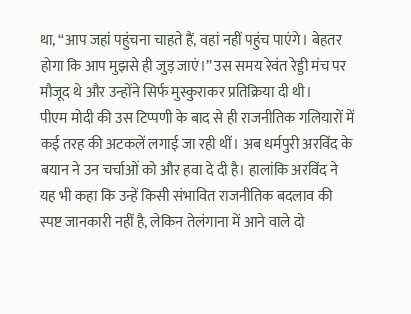था, “आप जहां पहुंचना चाहते हैं, वहां नहीं पहुंच पाएंगे। बेहतर होगा कि आप मुझसे ही जुड़ जाएं।” उस समय रेवंत रेड्डी मंच पर मौजूद थे और उन्होंने सिर्फ मुस्कुराकर प्रतिक्रिया दी थी।
पीएम मोदी की उस टिप्पणी के बाद से ही राजनीतिक गलियारों में कई तरह की अटकलें लगाई जा रही थीं। अब धर्मपुरी अरविंद के बयान ने उन चर्चाओं को और हवा दे दी है। हालांकि अरविंद ने यह भी कहा कि उन्हें किसी संभावित राजनीतिक बदलाव की स्पष्ट जानकारी नहीं है, लेकिन तेलंगाना में आने वाले दो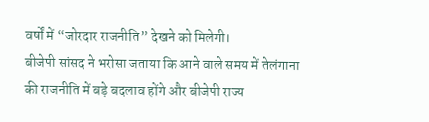वर्षों में “जोरदार राजनीति” देखने को मिलेगी।
बीजेपी सांसद ने भरोसा जताया कि आने वाले समय में तेलंगाना की राजनीति में बड़े बदलाव होंगे और बीजेपी राज्य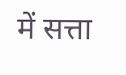में सत्ता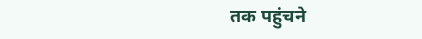तक पहुंचने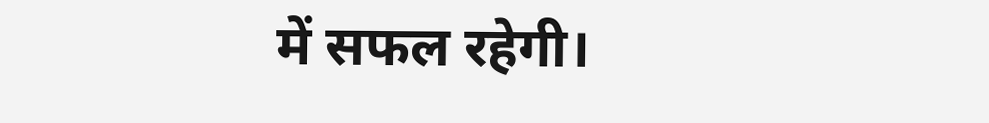में सफल रहेगी।